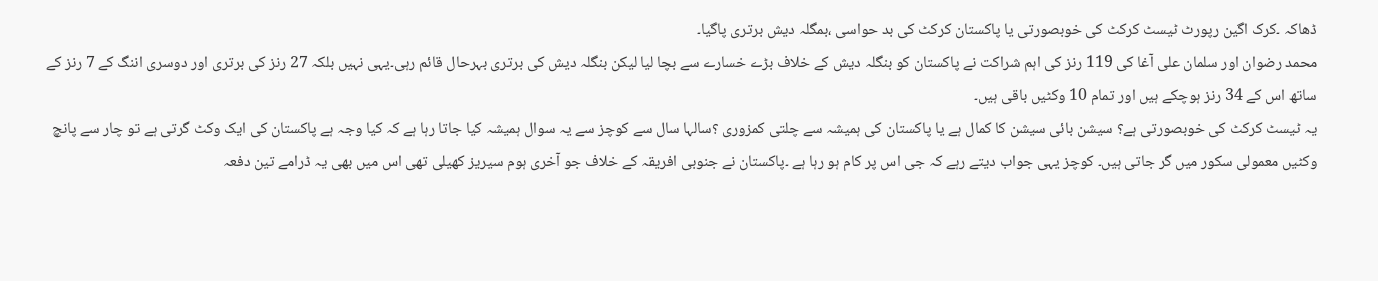ڈھاکہ ۔کرک اگین رپورٹ ٹیسٹ کرکٹ کی خوبصورتی یا پاکستان کرکٹ کی بد حواسی ،بمگلہ دیش برتری پاگیا۔
محمد رضوان اور سلمان علی آغا کی 119 رنز کی اہم شراکت نے پاکستان کو بنگلہ دیش کے خلاف بڑے خسارے سے بچا لیا لیکن بنگلہ دیش کی برتری بہرحال قائم رہی۔یہی نہیں بلکہ 27 رنز کی برتری اور دوسری اننگ کے 7 رنز کے ساتھ اس کے 34 رنز ہوچکے ہیں اور تمام 10 وکٹیں باقی ہیں۔
یہ ٹیسٹ کرکٹ کی خوبصورتی ہے؟ سیشن بائی سیشن کا کمال ہے یا پاکستان کی ہمیشہ سے چلتی کمزوری ؟سالہا سال سے کوچز سے یہ سوال ہمیشہ کیا جاتا رہا ہے کہ کیا وجہ ہے پاکستان کی ایک وکٹ گرتی ہے تو چار سے پانچ وکٹیں معمولی سکور میں گر جاتی ہیں۔ کوچز یہی جواب دیتے رہے کہ جی اس پر کام ہو رہا ہے ۔پاکستان نے جنوبی افریقہ کے خلاف جو آخری ہوم سیریز کھیلی تھی اس میں بھی یہ ڈرامے تین دفعہ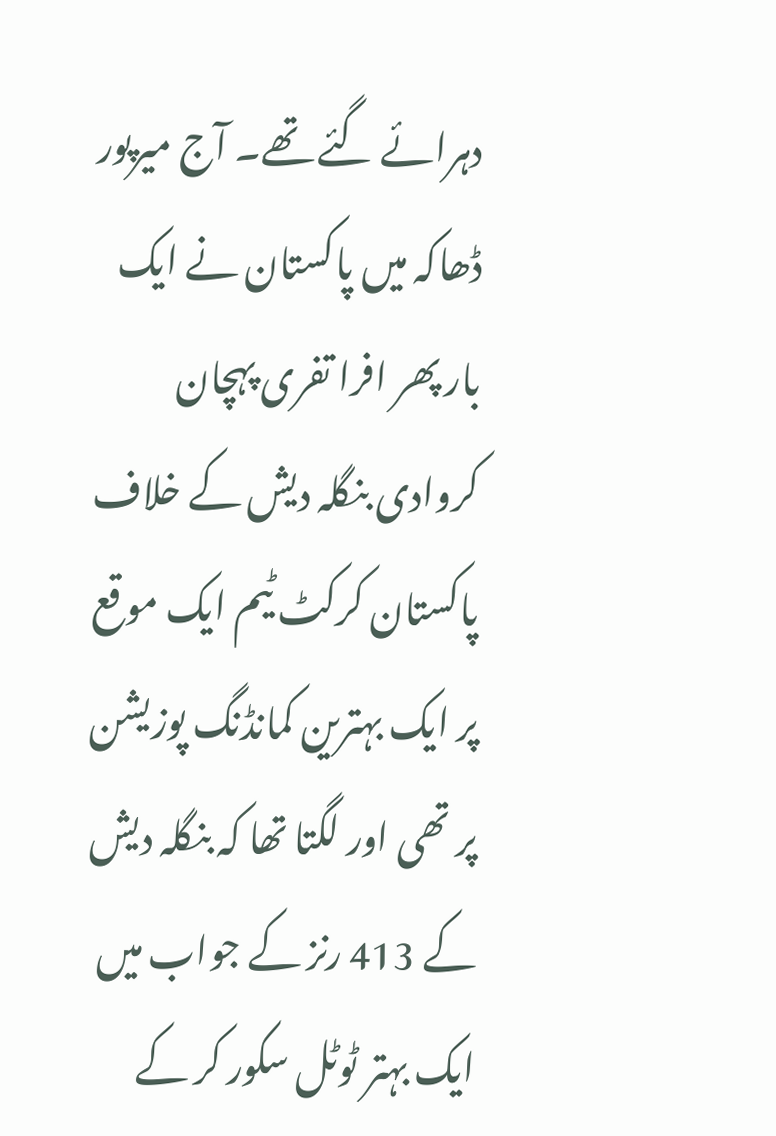دہرائے گئے تھے۔ آج میرپور ڈھاکہ میں پاکستان نے ایک بار پھر افرا تفری پہچان کروادی بنگلہ دیش کے خلاف پاکستان کرکٹ ٹیم ایک موقع پر ایک بہترین کمانڈنگ پوزیشن پر تھی اور لگتا تھا کہ بنگلہ دیش کے 413 رنز کے جواب میں ایک بہتر ٹوٹل سکور کر کے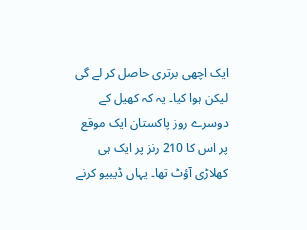ایک اچھی برتری حاصل کر لے گی لیکن ہوا کیا۔ یہ کہ کھیل کے دوسرے روز پاکستان ایک موقع پر اس کا 210 رنز پر ایک ہی کھلاڑی آؤٹ تھا۔ یہاں ڈیبیو کرنے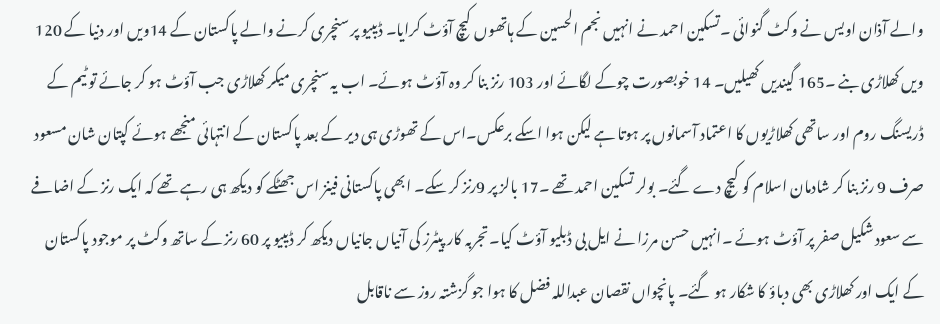والے آذان اویس نے وکٹ گنوائی ۔تسکین احمد نے انہیں نجم الحسین کے ہاتھوں کیچ آؤٹ کرایا۔ ڈیبیو پر سنچری کرنے والے پاکستان کے 14ویں اور دنیا کے 120 ویں کھلاڑی بنے ۔165 گیندیں کھیلیں۔ 14 خوبصورت چوکے لگائے اور 103 رنز بنا کر وہ آؤٹ ہوئے۔ اب یہ سنچری میکر کھلاڑی جب آؤٹ ہو کر جائے تو ٹیم کے ڈریسنگ روم اور ساتھی کھلاڑیوں کا اعتماد آسمانوں پر ہوتا ہے لیکن ہوا اسکے برعکس۔اس کے تھوڑی ہی دیر کے بعد پاکستان کے انتہائی منجھے ہوئے کپتان شان مسعود صرف 9 رنز بنا کر شادمان اسلام کو کیچ دے گئے۔ بولر تسکین احمد تھے ۔17 بالز پر 9رنز کر سکے۔ ابھی پاکستانی فینز اس جھٹکے کو دیکھ ہی رہے تھے کہ ایک رنز کے اضافے سے سعود شکیل صفر پر آؤٹ ہوئے ۔انہیں حسن مرزا نے ایل بی ڈبلیو آؤٹ کیا۔تجربہ کار پیٹرز کی آنیاں جانیاں دیکھ کر ڈیبیو پر 60 رنز کے ساتھ وکٹ پر موجود پاکستان کے ایک اور کھلاڑی بھی دباؤ کا شکار ہو گئے۔ پانچواں نقصان عبداللہ فضل کا ہوا جو گزشتہ روز سے ناقابل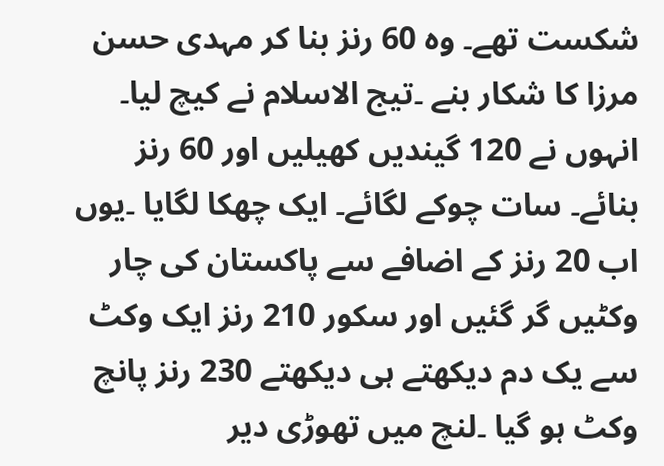شکست تھے۔ وہ 60 رنز بنا کر مہدی حسن مرزا کا شکار بنے ۔تیج الاسلام نے کیچ لیا۔ انہوں نے 120 گیندیں کھیلیں اور 60 رنز بنائے۔ سات چوکے لگائے۔ ایک چھکا لگایا ۔یوں اب 20 رنز کے اضافے سے پاکستان کی چار وکٹیں گر گئیں اور سکور 210 رنز ایک وکٹ سے یک دم دیکھتے ہی دیکھتے 230 رنز پانچ وکٹ ہو گیا ۔لنچ میں تھوڑی دیر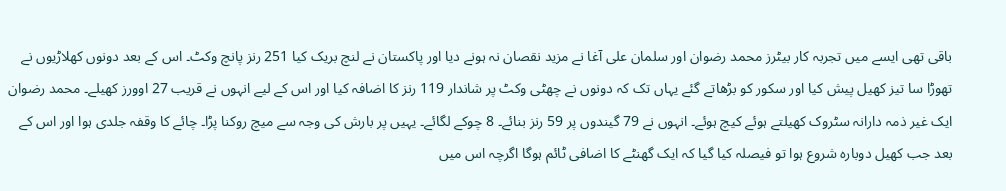باقی تھی ایسے میں تجربہ کار بیٹرز محمد رضوان اور سلمان علی آغا نے مزید نقصان نہ ہونے دیا اور پاکستان نے لنچ بریک کیا 251 رنز پانچ وکٹ۔ اس کے بعد دونوں کھلاڑیوں نے تھوڑا سا تیز کھیل پیش کیا اور سکور کو بڑھاتے گئے یہاں تک کہ دونوں نے چھٹی وکٹ پر شاندار 119 رنز کا اضافہ کیا اور اس کے لیے انہوں نے قریب 27 اوورز کھیلے۔ محمد رضوان ایک غیر ذمہ دارانہ سٹروک کھیلتے ہوئے کیچ ہوئے۔ انہوں نے 79 گیندوں پر 59 رنز بنائے۔ 8 چوکے لگائے۔ یہیں پر بارش کی وجہ سے میچ روکنا پڑا۔ چائے کا وقفہ جلدی ہوا اور اس کے بعد جب کھیل دوبارہ شروع ہوا تو فیصلہ کیا گیا کہ ایک گھنٹے کا اضافی ٹائم ہوگا اگرچہ اس میں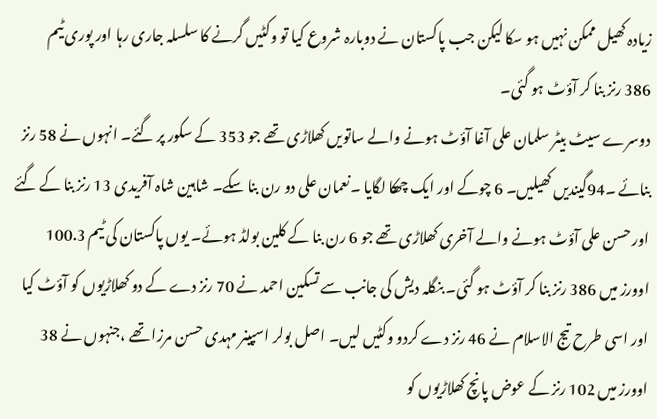زیادہ کھیل ممکن نہیں ہو سکا لیکن جب پاکستان نے دوبارہ شروع کیا تو وکٹیں گرنے کا سلسلہ جاری رہا اور پوری ٹیم 386 رنز بنا کر آؤٹ ہو گئی۔
دوسرے سیٹ بیٹر سلمان علی آغا آؤٹ ہونے والے ساتویں کھلاڑی تھے جو 353 کے سکور پر گئے۔ انہوں نے 58 رنز بنائے ۔94گیندیں کھیلیں۔ 6 چوکے اور ایک چھکا لگایا ۔نعمان علی دو رن بنا سکے۔ شاہین شاہ آفریدی 13 رنز بنا کے گئے اور حسن علی آؤٹ ہونے والے آخری کھلاڑی تھے جو 6 رن بنا کے کلین بولڈ ہوئے۔ یوں پاکستان کی ٹیم 100.3 اوورز میں 386 رنز بنا کر آؤٹ ہو گئی۔ بنگلہ دیش کی جانب سے تسکین احمد نے 70 رنز دے کے دو کھلاڑیوں کو آؤٹ کیا اور اسی طرح تیج الاسلام نے 46 رنز دے کردو وکٹیں لیں۔ اصل بولر اسپینر مہدی حسن مرزا تھے ،جنہوں نے 38 اوورز میں 102 رنز کے عوض پانچ کھلاڑیوں کو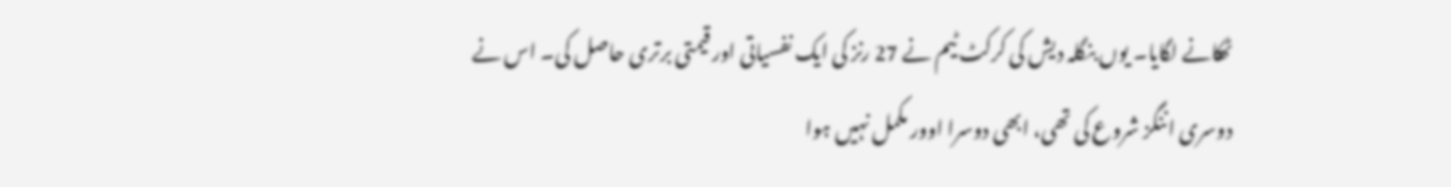ٹھکانے لگایا۔ یوں بنگلہ دیش کی کرکٹ ٹیم نے 27 رنز کی ایک نفسیاتی اور قیمتی برتری حاصل کی۔ اس نے دوسری اننگز شروع کی تھی، ابھی دوسرا اوور مکمل نہیں ہوا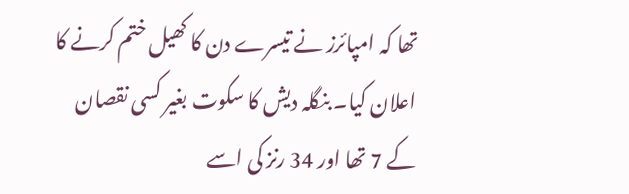تھا کہ امپائرز نے تیسرے دن کا کھیل ختم کرنے کا اعلان کیا۔ بنگلہ دیش کا سکوت بغیر کسی نقصان کے 7 تھا اور 34 رنز کی اسے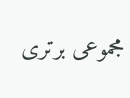مجموعی برتری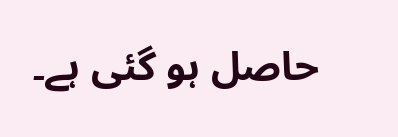حاصل ہو گئی ہے۔